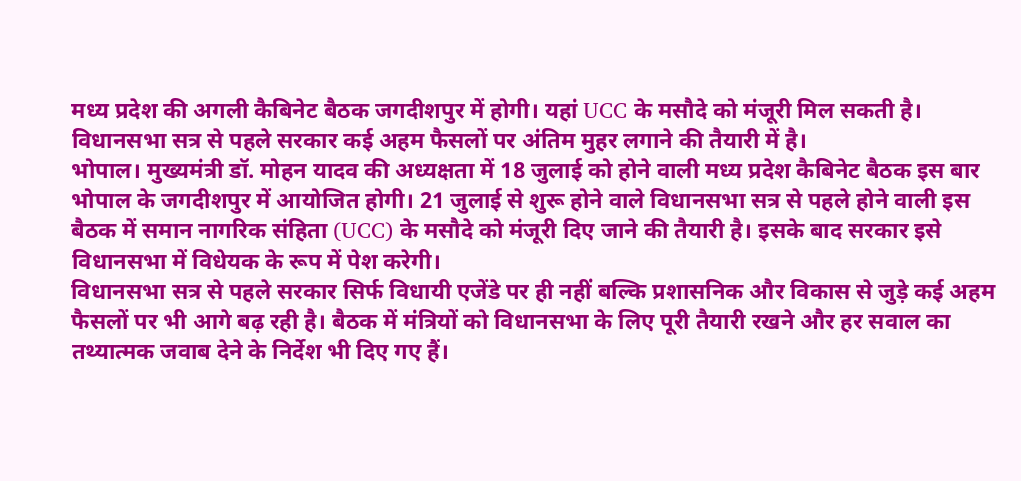मध्य प्रदेश की अगली कैबिनेट बैठक जगदीशपुर में होगी। यहां UCC के मसौदे को मंजूरी मिल सकती है। विधानसभा सत्र से पहले सरकार कई अहम फैसलों पर अंतिम मुहर लगाने की तैयारी में है।
भोपाल। मुख्यमंत्री डॉ. मोहन यादव की अध्यक्षता में 18 जुलाई को होने वाली मध्य प्रदेश कैबिनेट बैठक इस बार भोपाल के जगदीशपुर में आयोजित होगी। 21 जुलाई से शुरू होने वाले विधानसभा सत्र से पहले होने वाली इस बैठक में समान नागरिक संहिता (UCC) के मसौदे को मंजूरी दिए जाने की तैयारी है। इसके बाद सरकार इसे विधानसभा में विधेयक के रूप में पेश करेगी।
विधानसभा सत्र से पहले सरकार सिर्फ विधायी एजेंडे पर ही नहीं बल्कि प्रशासनिक और विकास से जुड़े कई अहम फैसलों पर भी आगे बढ़ रही है। बैठक में मंत्रियों को विधानसभा के लिए पूरी तैयारी रखने और हर सवाल का तथ्यात्मक जवाब देने के निर्देश भी दिए गए हैं।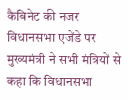कैबिनेट की नजर विधानसभा एजेंडे पर
मुख्यमंत्री ने सभी मंत्रियों से कहा कि विधानसभा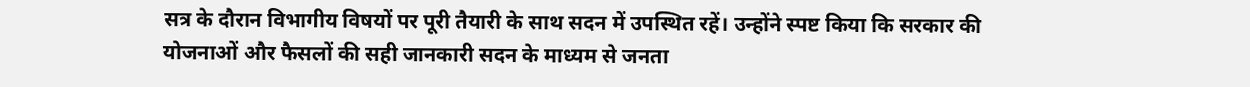सत्र के दौरान विभागीय विषयों पर पूरी तैयारी के साथ सदन में उपस्थित रहें। उन्होंने स्पष्ट किया कि सरकार की योजनाओं और फैसलों की सही जानकारी सदन के माध्यम से जनता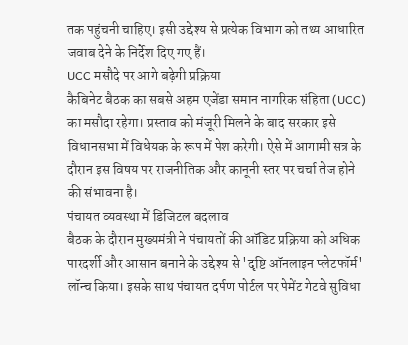तक पहुंचनी चाहिए। इसी उद्देश्य से प्रत्येक विभाग को तथ्य आधारित जवाब देने के निर्देश दिए गए हैं।
UCC मसौदे पर आगे बढ़ेगी प्रक्रिया
कैबिनेट बैठक का सबसे अहम एजेंडा समान नागरिक संहिता (UCC) का मसौदा रहेगा। प्रस्ताव को मंजूरी मिलने के बाद सरकार इसे विधानसभा में विधेयक के रूप में पेश करेगी। ऐसे में आगामी सत्र के दौरान इस विषय पर राजनीतिक और कानूनी स्तर पर चर्चा तेज होने की संभावना है।
पंचायत व्यवस्था में डिजिटल बदलाव
बैठक के दौरान मुख्यमंत्री ने पंचायतों की ऑडिट प्रक्रिया को अधिक पारदर्शी और आसान बनाने के उद्देश्य से 'दृष्टि ऑनलाइन प्लेटफॉर्म' लॉन्च किया। इसके साथ पंचायत दर्पण पोर्टल पर पेमेंट गेटवे सुविधा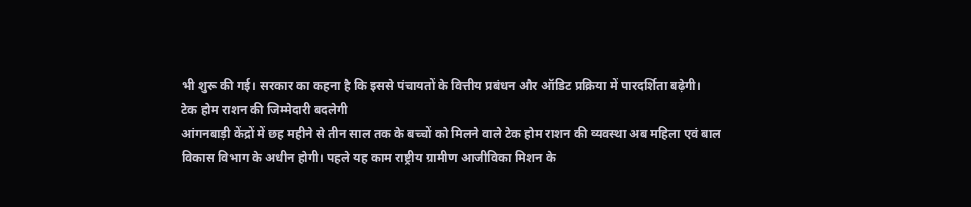भी शुरू की गई। सरकार का कहना है कि इससे पंचायतों के वित्तीय प्रबंधन और ऑडिट प्रक्रिया में पारदर्शिता बढ़ेगी।
टेक होम राशन की जिम्मेदारी बदलेगी
आंगनबाड़ी केंद्रों में छह महीने से तीन साल तक के बच्चों को मिलने वाले टेक होम राशन की व्यवस्था अब महिला एवं बाल विकास विभाग के अधीन होगी। पहले यह काम राष्ट्रीय ग्रामीण आजीविका मिशन के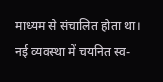माध्यम से संचालित होता था। नई व्यवस्था में चयनित स्व-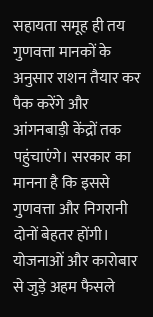सहायता समूह ही तय गुणवत्ता मानकों के अनुसार राशन तैयार कर पैक करेंगे और आंगनबाड़ी केंद्रों तक पहुंचाएंगे। सरकार का मानना है कि इससे गुणवत्ता और निगरानी दोनों बेहतर होंगी।
योजनाओं और कारोबार से जुड़े अहम फैसले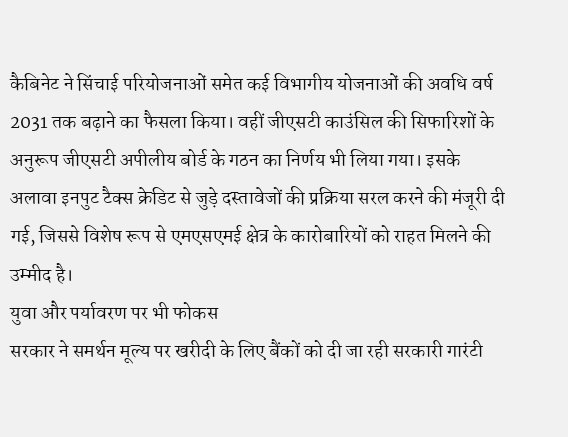कैबिनेट ने सिंचाई परियोजनाओं समेत कई विभागीय योजनाओं की अवधि वर्ष 2031 तक बढ़ाने का फैसला किया। वहीं जीएसटी काउंसिल की सिफारिशों के अनुरूप जीएसटी अपीलीय बोर्ड के गठन का निर्णय भी लिया गया। इसके अलावा इनपुट टैक्स क्रेडिट से जुड़े दस्तावेजों की प्रक्रिया सरल करने की मंजूरी दी गई, जिससे विशेष रूप से एमएसएमई क्षेत्र के कारोबारियों को राहत मिलने की उम्मीद है।
युवा और पर्यावरण पर भी फोकस
सरकार ने समर्थन मूल्य पर खरीदी के लिए बैंकों को दी जा रही सरकारी गारंटी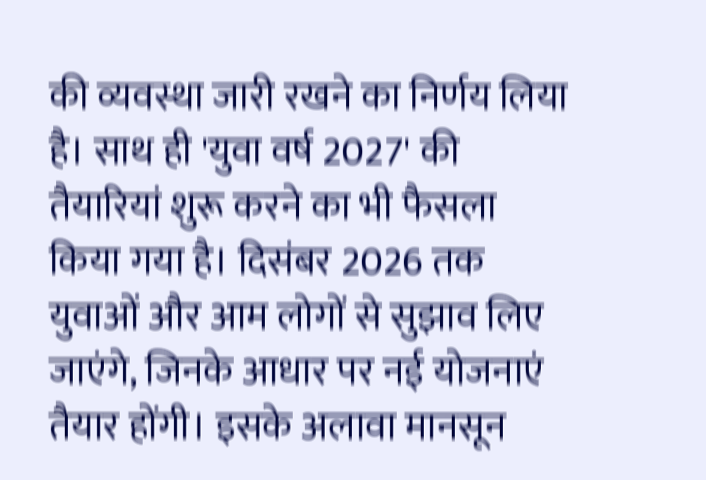की व्यवस्था जारी रखने का निर्णय लिया है। साथ ही 'युवा वर्ष 2027' की तैयारियां शुरू करने का भी फैसला किया गया है। दिसंबर 2026 तक युवाओं और आम लोगों से सुझाव लिए जाएंगे, जिनके आधार पर नई योजनाएं तैयार होंगी। इसके अलावा मानसून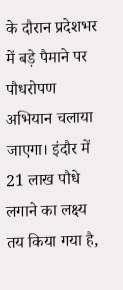के दौरान प्रदेशभर में बड़े पैमाने पर पौधरोपण अभियान चलाया जाएगा। इंदौर में 21 लाख पौधे लगाने का लक्ष्य तय किया गया है,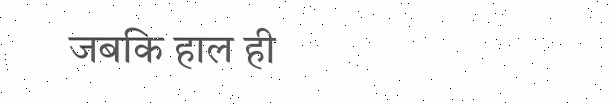जबकि हाल ही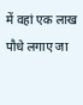में वहां एक लाख पौधे लगाए जा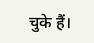चुके हैं।